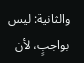والثانية: ليس بواجبٍ، لأن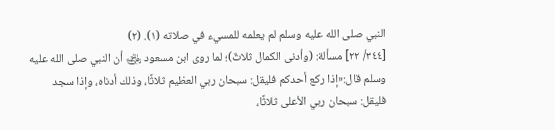النبي صلى الله عليه وسلم لم يعلمه للمسيء في صلاته (١). (٢)
[٣٤٤/ ٢٢] مسألة: (وأدنى الكمال ثلاثٌ)؛ لما روى ابن مسعود ﵁ أن النبي صلى الله عليه وسلم قال:«إذا ركع أحدكم فليقل: سبحان ربي العظيم ثلاثًا، وذلك أدناه، وإذا سجد فليقل: سبحان ربي الأعلى ثلاثًا،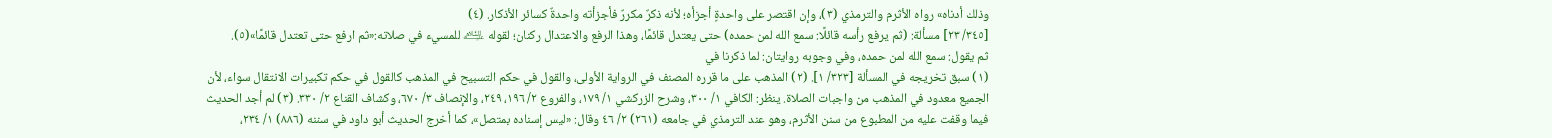وذلك أدناه» رواه الأثرم والترمذي (٣)، وإن اقتصر على واحدةٍ أجزأه؛ لأنه ذكرٌ مكررٌ فأجزأته واحدةٌ كسائر الأذكار. (٤)
[٣٤٥/ ٢٣] مسألة: (ثم يرفع رأسه قائلًا: سمع الله لمن حمده) حتى يعتدل قائمًا، وهذا الرفع والاعتدال ركنان؛ لقوله ﵇ للمسيء في صلاته:«ثم ارفع حتى تعتدل قائمًا»(٥).
ثم يقول: سمع الله لمن حمده، وفي وجوبه روايتان: لما ذكرنا في
(١) سبق تخريجه في المسألة [٣٢٣/ ١]. (٢) المذهب على ما قرره المصنف في الرواية الأولى، والقول في حكم التسبيح في المذهب كالقول في حكم تكبيرات الانتقال سواء، لأن الجميع معدود في المذهب من واجبات الصلاة. ينظر: الكافي ١/ ٣٠٠، وشرح الزركشي ١/ ١٧٩، والفروع ٢/ ١٩٦، ٢٤٩، والإنصاف ٣/ ٦٧٠، وكشاف القناع ٢/ ٣٣٠. (٣) لم أجد الحديث فيما وقفت عليه من المطبوع من سنن الأثرم، وهو عند الترمذي في جامعه (٢٦١) ٢/ ٤٦ وقال: «ليس إسناده بمتصل»، كما أخرج الحديث أبو داود في سننه (٨٨٦) ١/ ٢٣٤،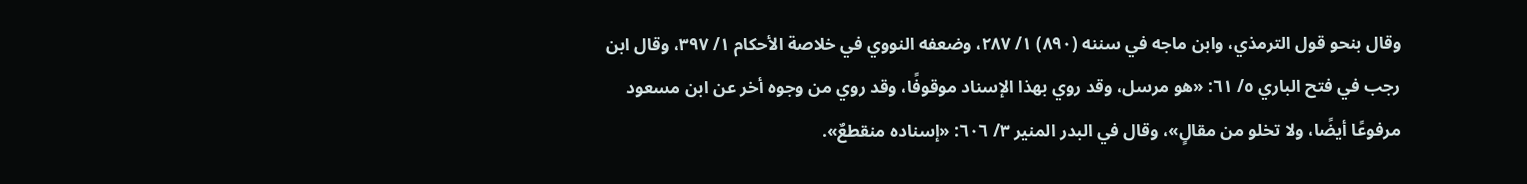وقال بنحو قول الترمذي، وابن ماجه في سننه (٨٩٠) ١/ ٢٨٧، وضعفه النووي في خلاصة الأحكام ١/ ٣٩٧، وقال ابن رجب في فتح الباري ٥/ ٦١: «هو مرسل، وقد روي بهذا الإسناد موقوفًا، وقد روي من وجوه أخر عن ابن مسعود مرفوعًا أيضًا، ولا تخلو من مقالٍ»، وقال في البدر المنير ٣/ ٦٠٦: «إسناده منقطعٌ».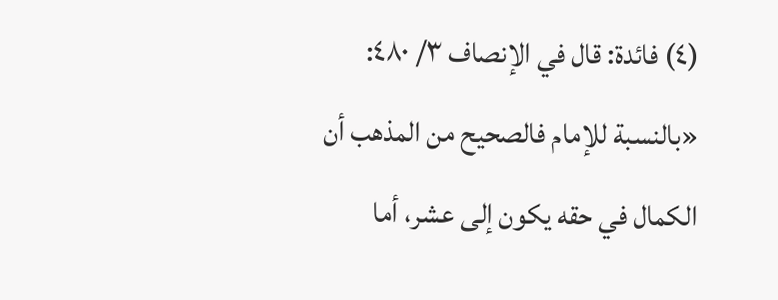(٤) فائدة: قال في الإنصاف ٣/ ٤٨٠: «بالنسبة للإمام فالصحيح من المذهب أن الكمال في حقه يكون إلى عشر، أما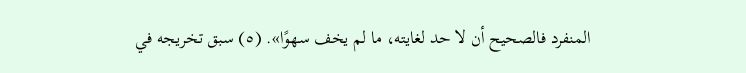المنفرد فالصحيح أن لا حد لغايته، ما لم يخف سهوًا». (٥) سبق تخريجه في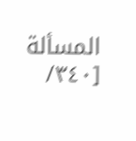المسألة [٣٤٠/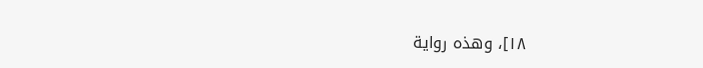١٨]، وهذه رواية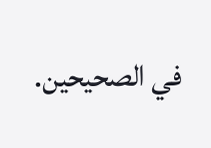في الصحيحين.